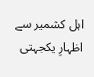اہل کشمیر سے اظہارِ یکجہتی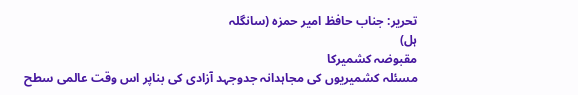تحریر: جناب حافظ امیر حمزہ (سانگلہ
ہل)
مقبوضہ کشمیرکا
مسئلہ کشمیریوں کی مجاہدانہ جدوجہد آزادی کی بناپر اس وقت عالمی سطح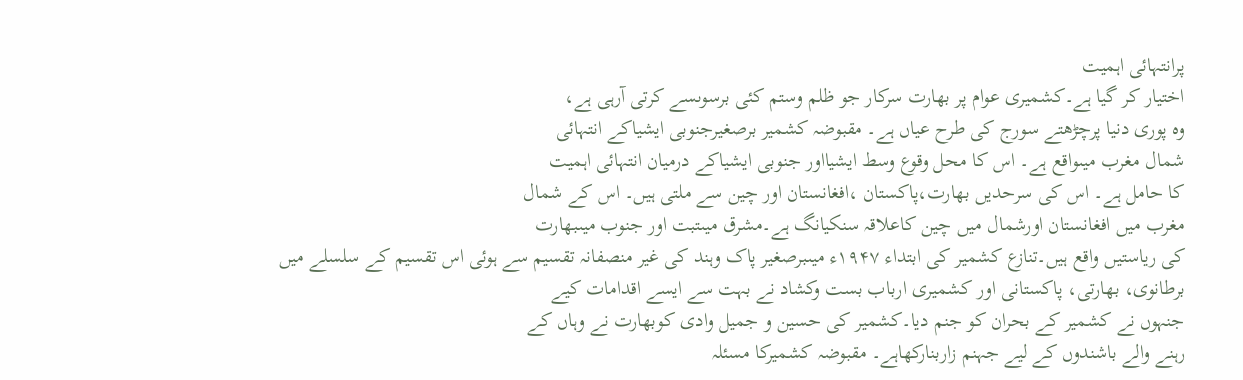پرانتہائی اہمیت
اختیار کر گیا ہے۔کشمیری عوام پر بھارت سرکار جو ظلم وستم کئی برسوںسے کرتی آرہی ہے،
وہ پوری دنیا پرچڑھتے سورج کی طرح عیاں ہے۔ مقبوضہ کشمیر برصغیرجنوبی ایشیاکے انتہائی
شمال مغرب میںواقع ہے۔ اس کا محل وقوع وسط ایشیااور جنوبی ایشیاکے درمیان انتہائی اہمیت
کا حامل ہے۔ اس کی سرحدیں بھارت،پاکستان ،افغانستان اور چین سے ملتی ہیں۔ اس کے شمال
مغرب میں افغانستان اورشمال میں چین کاعلاقہ سنکیانگ ہے۔مشرق میںتبت اور جنوب میںبھارت
کی ریاستیں واقع ہیں۔تنازع کشمیر کی ابتداء ۱۹۴۷ء میںبرصغیر پاک وہند کی غیر منصفانہ تقسیم سے ہوئی اس تقسیم کے سلسلے میں
برطانوی، بھارتی، پاکستانی اور کشمیری ارباب بست وکشاد نے بہت سے ایسے اقدامات کیے
جنہوں نے کشمیر کے بحران کو جنم دیا۔کشمیر کی حسین و جمیل وادی کوبھارت نے وہاں کے
رہنے والے باشندوں کے لیے جہنم زاربنارکھاہے۔ مقبوضہ کشمیرکا مسئلہ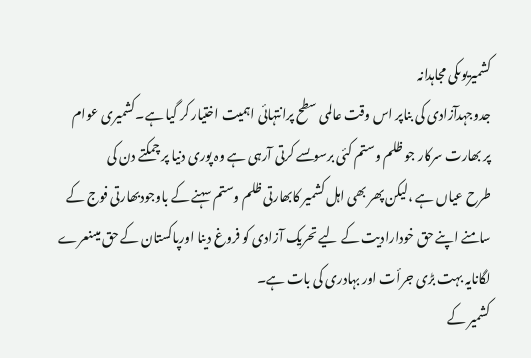کشمیریوںکی مجاہدانہ
جدوجہدآزادی کی بناپر اس وقت عالمی سطح پرانتہائی اہمیت اختیار کر گیا ہے۔کشمیری عوام
پر بھارت سرکار جو ظلم وستم کئی برسوںسے کرتی آرہی ہے وہ پوری دنیا پر چمکتے دن کی
طرح عیاں ہے ،لیکن پھر بھی اہل کشمیر کابھارتی ظلم وستم سہنے کے باوجودبھارتی فوج کے
سامنے اپنے حق خودارادیت کے لیے تحریک آزادی کو فروغ دینا اورپاکستان کے حق میںنعرے
لگانایہ بہت بڑی جرأت اور بہادری کی بات ہے۔
کشمیر کے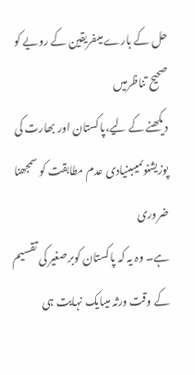حل کے بارے میںفریقین کے رویے کو صحیح تناظرمیں
دیکھنے کے لیے،پاکستان اور بھارت کی پوزیشنوںمیںبنیادی عدم مطابقت کو سمجھنا ضروری
ہے۔ وہ یہ کہ پاکستان کوبرصغیر کی تقسیم کے وقت ورثہ میںایک نہایت ہی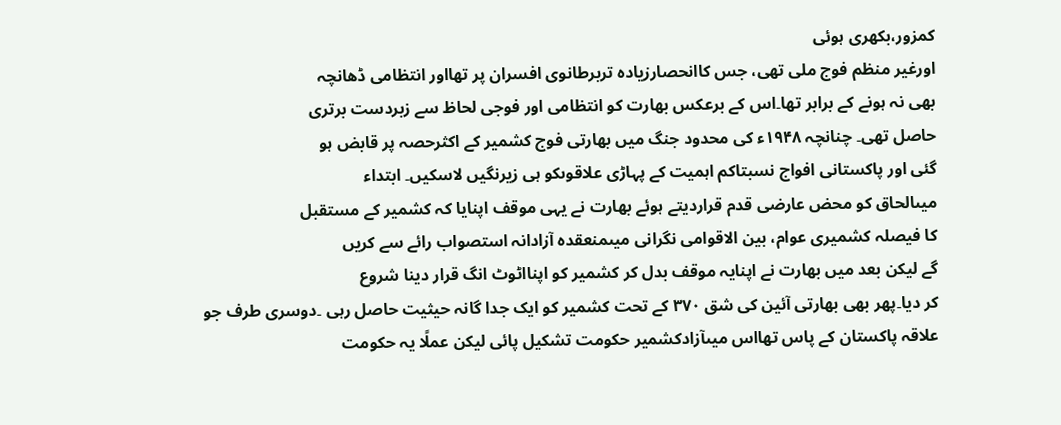کمزور،بکھری ہوئی
اورغیر منظم فوج ملی تھی، جس کاانحصارزیادہ تربرطانوی افسران پر تھااور انتظامی ڈھانچہ
بھی نہ ہونے کے برابر تھا۔اس کے برعکس بھارت کو انتظامی اور فوجی لحاظ سے زبردست برتری
حاصل تھی۔ چنانچہ ۱۹۴۸ء کی محدود جنگ میں بھارتی فوج کشمیر کے اکثرحصہ پر قابض ہو
گئی اور پاکستانی افواج نسبتاکم اہمیت کے پہاڑی علاقوںکو ہی زیرنگیں لاسکیں۔ ابتداء
میںالحاق کو محض عارضی قدم قراردیتے ہوئے بھارت نے یہی موقف اپنایا کہ کشمیر کے مستقبل
کا فیصلہ کشمیری عوام، بین الاقوامی نگرانی میںمنعقدہ آزادانہ استصواب رائے سے کریں
گے لیکن بعد میں بھارت نے اپنایہ موقف بدل کر کشمیر کو اپنااٹوٹ انگ قرار دینا شروع
کر دیا۔پھر بھی بھارتی آئین کی شق ۳۷۰ کے تحت کشمیر کو ایک جدا گانہ حیثیت حاصل رہی ۔دوسری طرف جو
علاقہ پاکستان کے پاس تھااس میںآزادکشمیر حکومت تشکیل پائی لیکن عملًا یہ حکومت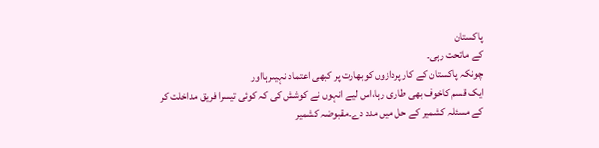پاکستان
کے ماتحت رہی۔
چونکہ پاکستان کے کار پردازوں کوبھارت پر کبھی اعتماد نہیںرہااور
ایک قسم کاخوف بھی طاری رہا،اس لیے انہوں نے کوشش کی کہ کوئی تیسرا فریق مداخلت کر
کے مسئلہ کشمیر کے حل میں مدد دے۔مقبوضہ کشمیر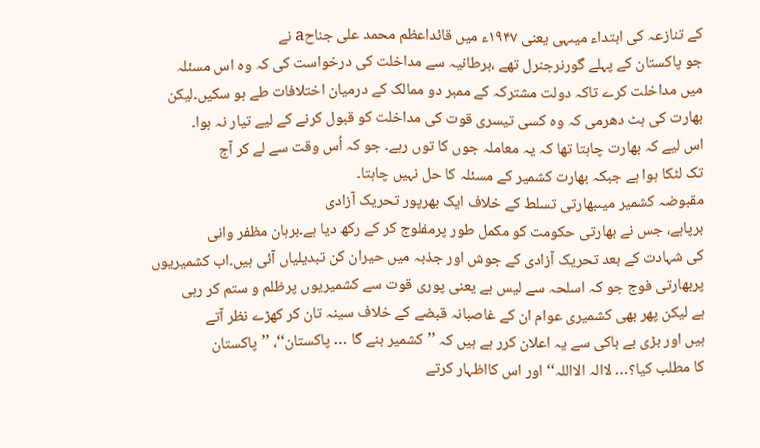کے تنازعہ کی ابتداء میںہی یعنی ۱۹۴۷ء میں قائداعظم محمد علی جناحa نے
جو پاکستان کے پہلے گورنرجنرل تھے ،برطانیہ سے مداخلت کی درخواست کی کہ وہ اس مسئلہ
میں مداخلت کرے تاکہ دولت مشترکہ کے ممبر دو ممالک کے درمیان اختلافات طے ہو سکیں۔لیکن
بھارت کی ہٹ دھرمی کہ وہ کسی تیسری قوت کی مداخلت کو قبول کرنے کے لیے تیار نہ ہوا۔
اس لیے کہ بھارت چاہتا تھا کہ یہ معاملہ جوں کا توں رہے۔ جو کہ اُس وقت سے لے کر آج
تک لٹکا ہوا ہے جبکہ بھارت کشمیر کے مسئلہ کا حل نہیں چاہتا۔
مقبوضہ کشمیر میںبھارتی تسلط کے خلاف ایک بھرپور تحریک آزادی
برپاہے، جس نے بھارتی حکومت کو مکمل طور پرمفلوج کر کے رکھ دیا ہے۔برہان مظفر وانی
کی شہادت کے بعد تحریک آزادی کے جوش اور جذبہ میں حیران کن تبدیلیاں آئی ہیں۔اب کشمیریوں
پربھارتی فوج جو کہ اسلحہ سے لیس ہے یعنی پوری قوت سے کشمیریوں پرظلم و ستم کر رہی
ہے لیکن پھر بھی کشمیری عوام ان کے غاصبانہ قبضے کے خلاف سینہ تان کر کھڑے نظر آتے
ہیں اور بڑی بے باکی سے یہ اعلان کرر ہے ہیں کہ ’’کشمیر بنے گا … پاکستان‘‘، ’’پاکستان
کا مطلب کیا؟… لاالہ الااللہ‘‘ اور اس کااظہار کرتے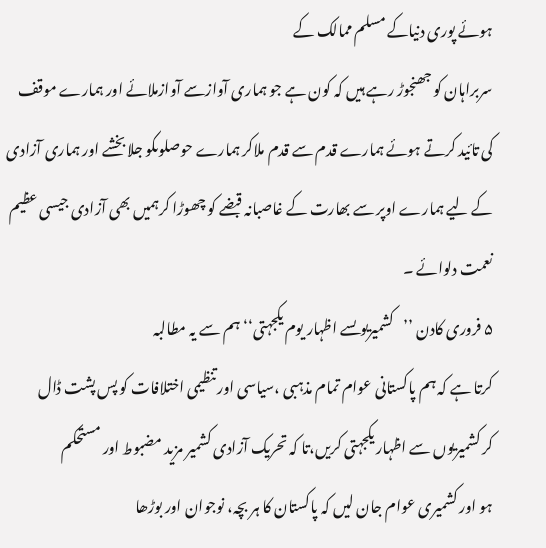ہوئے پوری دنیاکے مسلم ممالک کے
سربراہان کو جھنجوڑ رہے ہیں کہ کون ہے جو ہماری آوازسے آوازملائے اور ہمارے موقف
کی تائید کرتے ہوئے ہمارے قدم سے قدم ملاکر ہمارے حوصلوںکو جلابخشے اور ہماری آزادی
کے لیے ہمارے اوپر سے بھارت کے غاصبانہ قبضے کو چھوڑا کرہمیں بھی آزادی جیسی عظیم
نعمت دلوائے ۔
۵ فروری کادن ’’کشمیریوںسے اظہار یوم یکجہتی‘‘ ہم سے یہ مطالبہ
کرتا ہے کہ ہم پاکستانی عوام تمام مذہبی ،سیاسی اور تنظیمی اختلافات کو پس پشت ڈال
کر کشمیریوں سے اظہار یکجہتی کریں،تا کہ تحریک آزادی کشمیر مزید مضبوط اور مستحکم
ہو اور کشمیری عوام جان لیں کہ پاکستان کا ہر بچہ، نوجوان اور بوڑھا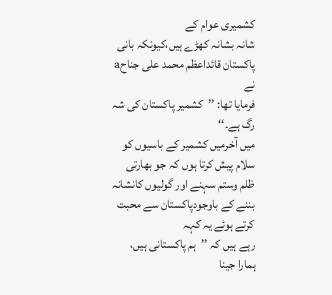کشمیری عوام کے
شانہ بشانہ کھڑے ہیں،کیونکہ بانی پاکستان قائداعظم محمد علی جناحa نے
فرمایا تھا: ’’کشمیر پاکستان کی شہ رگ ہے۔‘‘
میں آخرمیں کشمیر کے باسیوں کو سلام پیش کرتا ہوں کہ جو بھارتی
ظلم وستم سہنے اور گولیوں کانشانہ بننے کے باوجودپاکستان سے محبت کرتے ہوئے یہ کہہ
رہے ہیں کہ ’’ہم پاکستانی ہیں، ہمارا جینا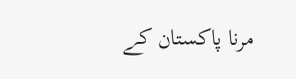مرنا پاکستان کے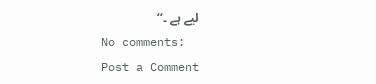لیے ہے ۔‘‘
No comments:
Post a Comment